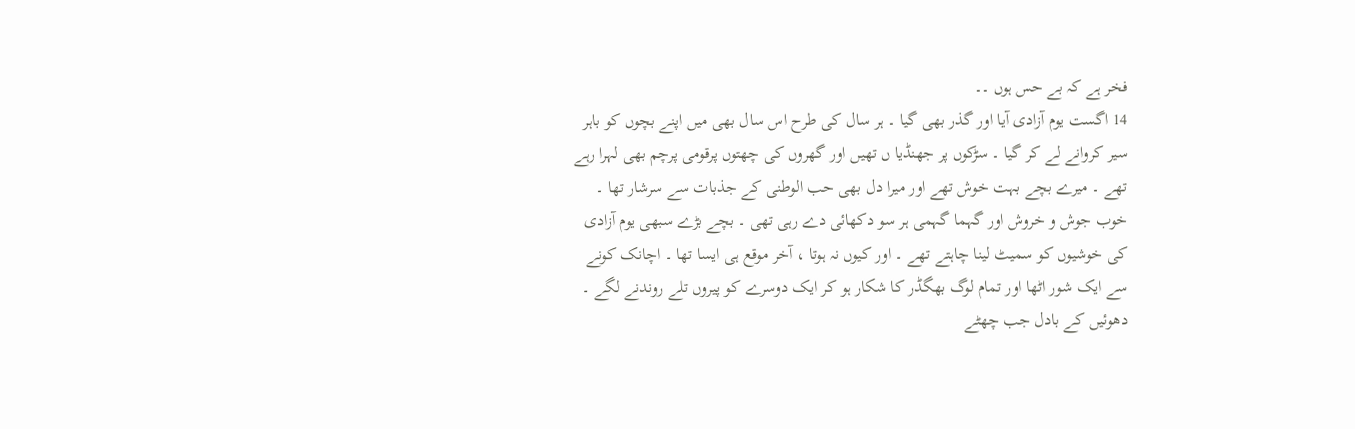فخر ہے کہ بے حس ہوں ۔۔
14 اگست یوم آزادی آیا اور گذر بھی گیا ۔ ہر سال کی طرح اس سال بھی میں اپنے بچوں کو باہر سیر کروانے لے کر گیا ۔ سڑکوں پر جھنڈیا ں تھیں اور گھروں کی چھتوں پرقومی پرچم بھی لہرا رہے تھے ۔ میرے بچے بہت خوش تھے اور میرا دل بھی حب الوطنی کے جذبات سے سرشار تھا ۔
خوب جوش و خروش اور گہما گہمی ہر سو دکھائی دے رہی تھی ۔ بچے بڑے سبھی یوم آزادی کی خوشیوں کو سمیٹ لینا چاہتے تھے ۔ اور کیوں نہ ہوتا ، آخر موقع ہی ایسا تھا ۔ اچانک کونے سے ایک شور اٹھا اور تمام لوگ بھگڈر کا شکار ہو کر ایک دوسرے کو پیروں تلے روندنے لگے ۔
دھوئیں کے بادل جب چھٹے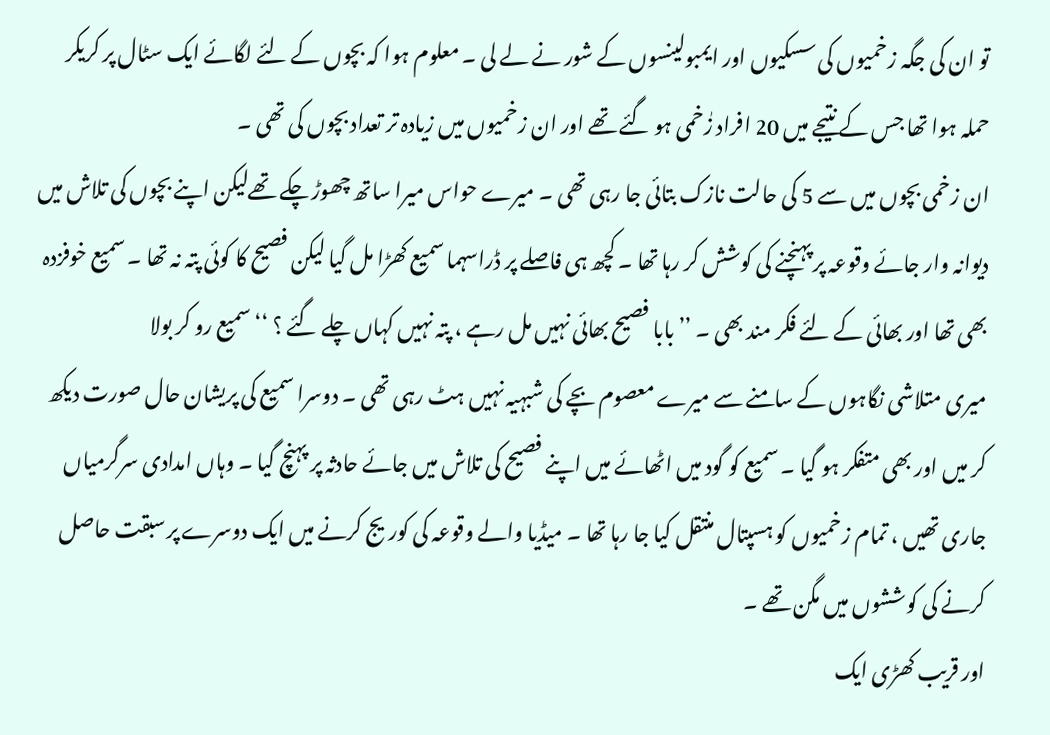تو ان کی جگہ زخمیوں کی سسکیوں اور ایمبولینسوں کے شور نے لے لی ۔ معلوم ہوا کہ بچوں کے لئے لگائے ایک سٹال پر کریکر حملہ ہوا تھا جس کے نتیجے میں 20 افراد زٰخمی ہو گئے تھے اور ان زخمیوں میں زیادہ تر تعداد بچوں کی تھی ۔
ان زخمی بچوں میں سے 5 کی حالت نازک بتائی جا رہی تھی ۔ میرے حواس میرا ساتھ چھوڑ چکے تھےلیکن اپنے بچوں کی تلاش میں دیوانہ وار جائے وقوعہ پر پہنچنے کی کوشش کر رہا تھا ۔ کچھ ہی فاصلے پر ڈراسہما سمیع کھڑا مل گیا لیکن فصیح کا کوئی پتہ نہ تھا ۔ سمیع خوفزدہ بھی تھا اور بھائی کے لئے فکر مند بھی ۔ ’’ بابا فصیح بھائی نہیں مل رہے ، پتہ نہیں کہاں چلے گئے ؟ ‘‘ سمیع رو کر بولا
میری متلاشی نگاہوں کے سامنے سے میرے معصوم بچے کی شبہیہ نہیں ہٹ رہی تھی ۔ دوسرا سمیع کی پریشان حال صورت دیکھ کر میں اور بھی متفکر ہو گیا ۔ سمیع کو گود میں اٹھائے میں اپنے فصیح کی تلاش میں جائے حادثہ پر پہنچ گیا ۔ وہاں امدادی سرگرمیاں جاری تھیں ، تمام زخمیوں کو ہسپتال منتقل کیا جا رہا تھا ۔ میڈیا والے وقوعہ کی کوریج کرنے میں ایک دوسرے پر سبقت حاصل کرنے کی کوششوں میں مگن تھے ۔
اور قریب کھڑی ایک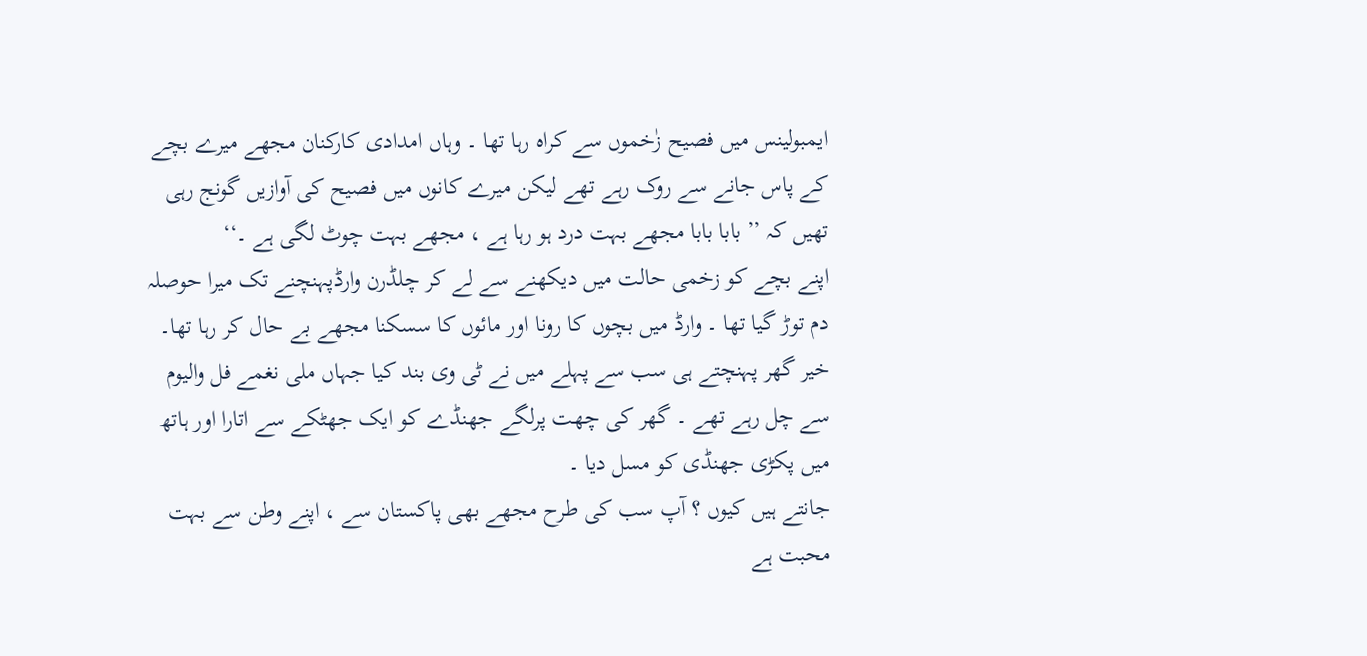ایمبولینس میں فصیح زٰخموں سے کراہ رہا تھا ۔ وہاں امدادی کارکنان مجھے میرے بچے کے پاس جانے سے روک رہے تھے لیکن میرے کانوں میں فصیح کی آوازیں گونج رہی تھیں کہ ’’ بابا بابا مجھے بہت درد ہو رہا ہے ، مجھے بہت چوٹ لگی ہے ۔‘‘
اپنے بچے کو زخمی حالت میں دیکھنے سے لے کر چلڈرن وارڈپہنچنے تک میرا حوصلہ دم توڑ گیا تھا ۔ وارڈ میں بچوں کا رونا اور مائوں کا سسکنا مجھے بے حال کر رہا تھا۔ خیر گھر پہنچتے ہی سب سے پہلے میں نے ٹی وی بند کیا جہاں ملی نغمے فل والیوم سے چل رہے تھے ۔ گھر کی چھت پرلگے جھنڈے کو ایک جھٹکے سے اتارا اور ہاتھ میں پکڑی جھنڈی کو مسل دیا ۔
جانتے ہیں کیوں ؟ آپ سب کی طرح مجھے بھی پاکستان سے ، اپنے وطن سے بہت محبت ہے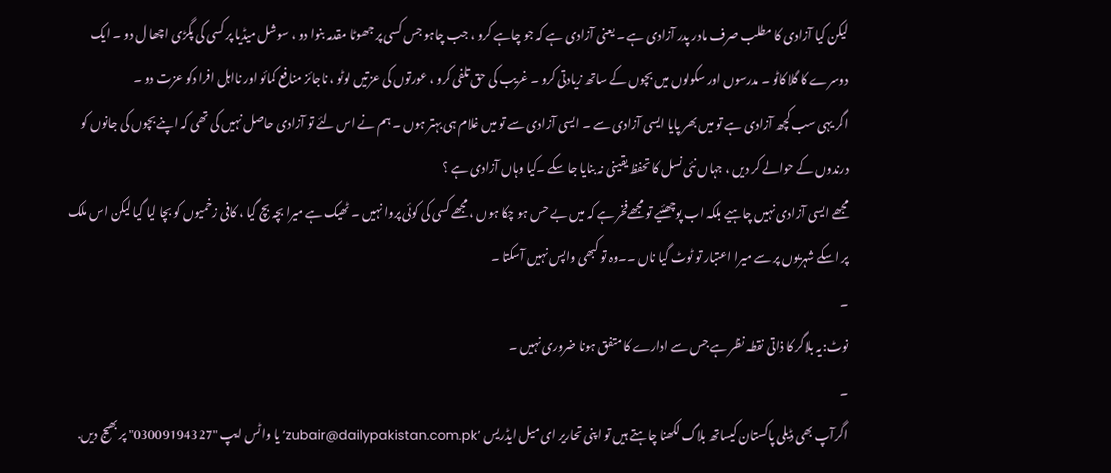لیکن کیا آزادی کا مطلب صرف مادر پدر آزادی ہے ۔ یعنی آزادی ہے کہ جو چاہے کرو ، جب چاہو جس کسی پر جھوٹا مقدمہ بنوا دو ، سوشل میڈیا پر کسی کی پگڑی اچھا ل دو ۔ ایک دوسرے کا گلا کاٹو ۔ مدرسوں اور سکولوں میں بچوں کے ساتھ زیادتی کرو ۔ غریب کی حق تلفی کرو ، عورتوں کی عزتیں لوٹو ، ناجائز منافع کمائو اور نااہل افرا دکو عزت دو ۔
اگر یہی سب کچھ آزادی ہے تو میں بھر پایا ایسی آزادی سے ۔ ایسی آزادی سے تو میں غلام ہی بہتر ہوں ۔ ہم نے اس لئے تو آزادی حاصل نہیں کی تھی کہ اپنے بچوں کی جانوں کو درندوں کے حوالے کر دیں ، جہاں نئی نسل کا تحفظ یقینی نہ بنایا جا سکے ۔کیا وہاں آزادی ہے ؟
مجھے ایسی آزادی نہیں چاہیے بلکہ اب پوچھئیے تو مجھےفخر ہے کہ میں بے حس ہو چکا ہوں ، مجھے کسی کی کوئی پروا نہیں ۔ ٹھیک ہے میرا بچہ بچ گیا ، کافی زخمیوں کو بچا لیا گیا لیکن اس ملک پر اسکے شہریوں پر سے میرا اعتبار تو ٹوٹ گیا ناں ۔۔وہ تو کبھی واپس نہیں آسکتا ۔
۔
نوٹ:یہ بلاگر کا ذاتی نقطہ نظر ہے جس سے ادارے کا متفق ہونا ضروری نہیں ۔
۔
اگرآپ بھی ڈیلی پاکستان کیساتھ بلاگ لکھنا چاہتے ہیں تو اپنی تحاریر ای میل ایڈریس ’zubair@dailypakistan.com.pk‘ یا واٹس ایپ "03009194327" پر بھیج دیں.